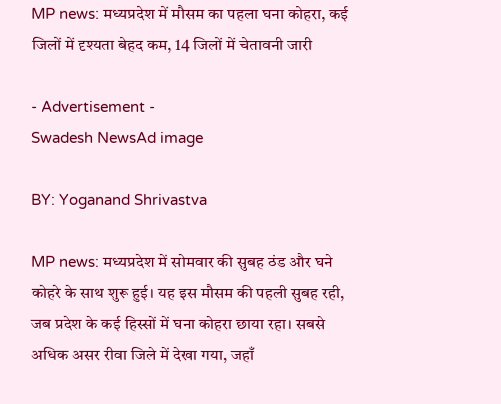MP news: मध्यप्रदेश में मौसम का पहला घना कोहरा, कई जिलों में दृश्यता बेहद कम, 14 जिलों में चेतावनी जारी

- Advertisement -
Swadesh NewsAd image

BY: Yoganand Shrivastva

MP news: मध्यप्रदेश में सोमवार की सुबह ठंड और घने कोहरे के साथ शुरू हुई। यह इस मौसम की पहली सुबह रही, जब प्रदेश के कई हिस्सों में घना कोहरा छाया रहा। सबसे अधिक असर रीवा जिले में देखा गया, जहाँ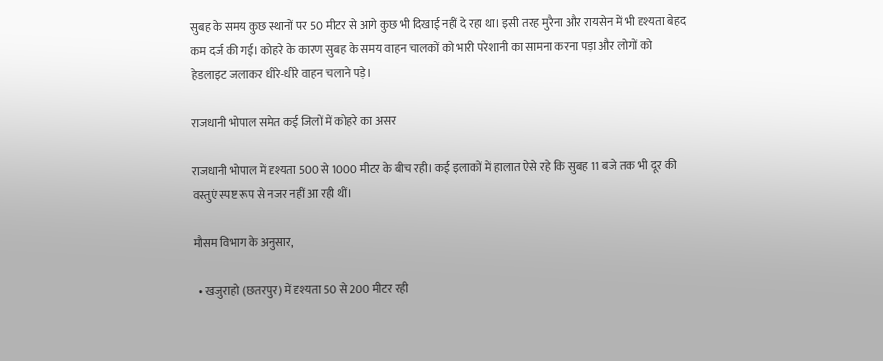सुबह के समय कुछ स्थानों पर 50 मीटर से आगे कुछ भी दिखाई नहीं दे रहा था। इसी तरह मुरैना और रायसेन में भी दृश्यता बेहद कम दर्ज की गई। कोहरे के कारण सुबह के समय वाहन चालकों को भारी परेशानी का सामना करना पड़ा और लोगों को हेडलाइट जलाकर धीरे-धीरे वाहन चलाने पड़े।

राजधानी भोपाल समेत कई जिलों में कोहरे का असर

राजधानी भोपाल में दृश्यता 500 से 1000 मीटर के बीच रही। कई इलाकों में हालात ऐसे रहे कि सुबह 11 बजे तक भी दूर की वस्तुएं स्पष्ट रूप से नजर नहीं आ रही थीं।

मौसम विभाग के अनुसार,

  • खजुराहो (छतरपुर) में दृश्यता 50 से 200 मीटर रही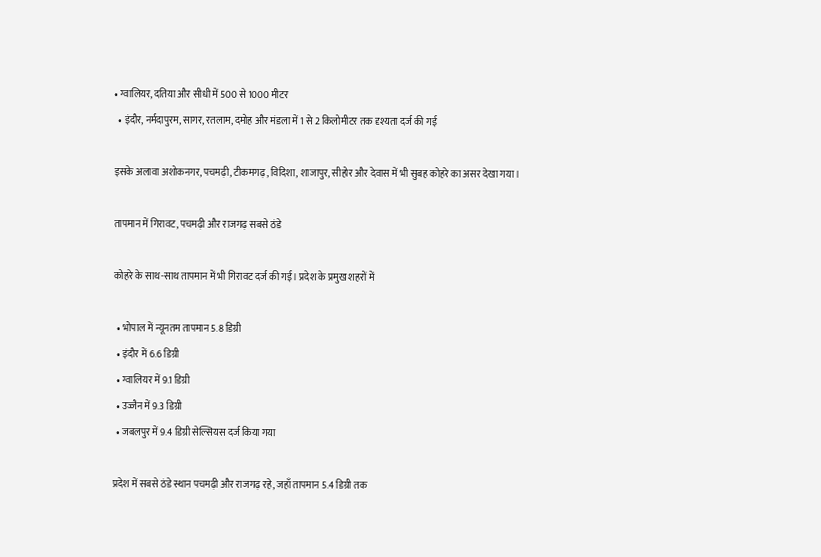• ग्वालियर, दतिया और सीधी में 500 से 1000 मीटर
  • इंदौर, नर्मदापुरम, सागर, रतलाम, दमोह और मंडला में 1 से 2 किलोमीटर तक दृश्यता दर्ज की गई

इसके अलावा अशोकनगर, पचमढ़ी, टीकमगढ़, विदिशा, शाजापुर, सीहोर और देवास में भी सुबह कोहरे का असर देखा गया।

तापमान में गिरावट, पचमढ़ी और राजगढ़ सबसे ठंडे

कोहरे के साथ-साथ तापमान में भी गिरावट दर्ज की गई। प्रदेश के प्रमुख शहरों में

  • भोपाल में न्यूनतम तापमान 5.8 डिग्री
  • इंदौर में 6.6 डिग्री
  • ग्वालियर में 9.1 डिग्री
  • उज्जैन में 9.3 डिग्री
  • जबलपुर में 9.4 डिग्री सेल्सियस दर्ज किया गया

प्रदेश में सबसे ठंडे स्थान पचमढ़ी और राजगढ़ रहे, जहाँ तापमान 5.4 डिग्री तक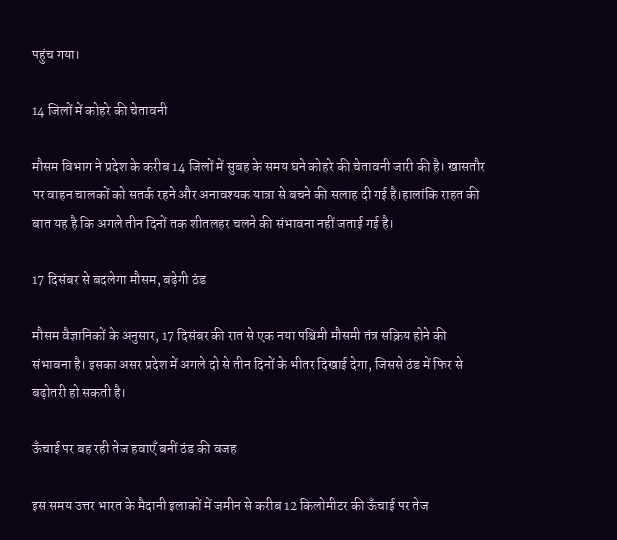पहुंच गया।

14 जिलों में कोहरे की चेतावनी

मौसम विभाग ने प्रदेश के करीब 14 जिलों में सुबह के समय घने कोहरे की चेतावनी जारी की है। खासतौर पर वाहन चालकों को सतर्क रहने और अनावश्यक यात्रा से बचने की सलाह दी गई है।हालांकि राहत की बात यह है कि अगले तीन दिनों तक शीतलहर चलने की संभावना नहीं जताई गई है।

17 दिसंबर से बदलेगा मौसम, बढ़ेगी ठंड

मौसम वैज्ञानिकों के अनुसार, 17 दिसंबर की रात से एक नया पश्चिमी मौसमी तंत्र सक्रिय होने की संभावना है। इसका असर प्रदेश में अगले दो से तीन दिनों के भीतर दिखाई देगा, जिससे ठंड में फिर से बढ़ोतरी हो सकती है।

ऊँचाई पर बह रही तेज हवाएँ बनीं ठंड की वजह

इस समय उत्तर भारत के मैदानी इलाकों में जमीन से करीब 12 किलोमीटर की ऊँचाई पर तेज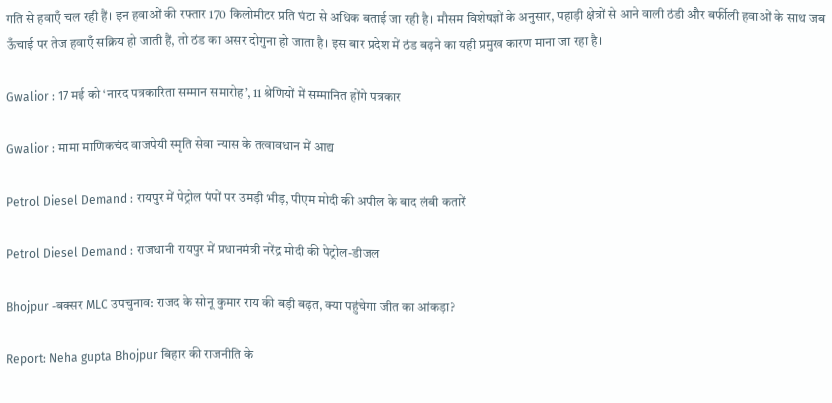गति से हवाएँ चल रही हैं। इन हवाओं की रफ्तार 170 किलोमीटर प्रति घंटा से अधिक बताई जा रही है। मौसम विशेषज्ञों के अनुसार, पहाड़ी क्षेत्रों से आने वाली ठंडी और बर्फीली हवाओं के साथ जब ऊँचाई पर तेज हवाएँ सक्रिय हो जाती हैं, तो ठंड का असर दोगुना हो जाता है। इस बार प्रदेश में ठंड बढ़ने का यही प्रमुख कारण माना जा रहा है।

Gwalior : 17 मई को ‘नारद पत्रकारिता सम्मान समारोह’, 11 श्रेणियों में सम्मानित होंगे पत्रकार

Gwalior : मामा माणिकचंद वाजपेयी स्मृति सेवा न्यास के तत्वावधान में आद्य

Petrol Diesel Demand : रायपुर में पेट्रोल पंपों पर उमड़ी भीड़, पीएम मोदी की अपील के बाद लंबी कतारें

Petrol Diesel Demand : राजधानी रायपुर में प्रधानमंत्री नरेंद्र मोदी की पेट्रोल-डीजल

Bhojpur -बक्सर MLC उपचुनाव: राजद के सोनू कुमार राय की बड़ी बढ़त, क्या पहुंचेगा जीत का आंकड़ा?

Report: Neha gupta Bhojpur बिहार की राजनीति के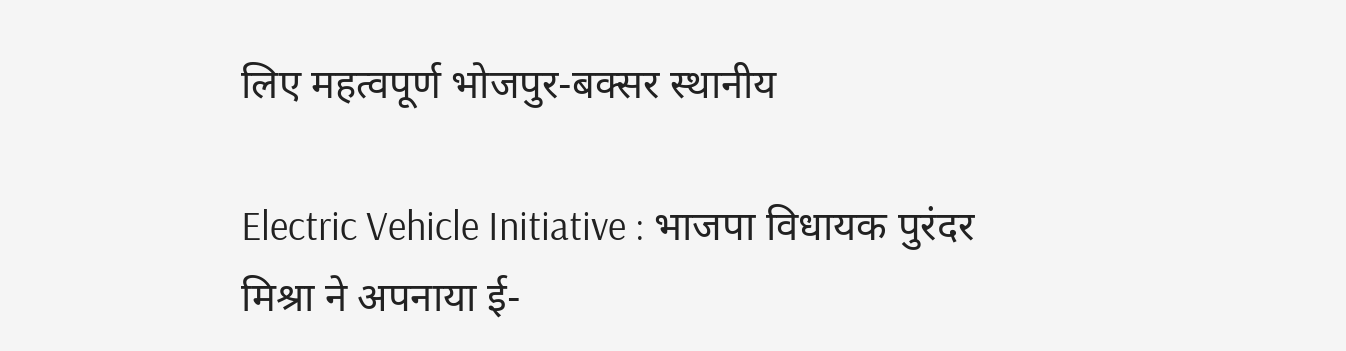लिए महत्वपूर्ण भोजपुर-बक्सर स्थानीय

Electric Vehicle Initiative : भाजपा विधायक पुरंदर मिश्रा ने अपनाया ई-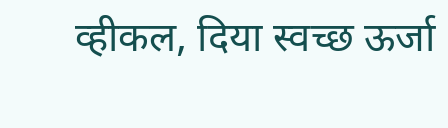व्हीकल, दिया स्वच्छ ऊर्जा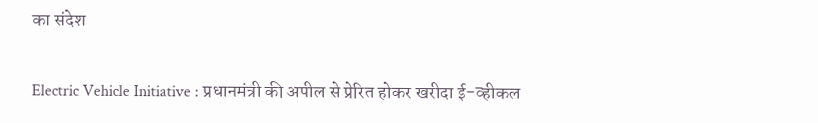का संदेश

Electric Vehicle Initiative : प्रधानमंत्री की अपील से प्रेरित होकर खरीदा ई-व्हीकल